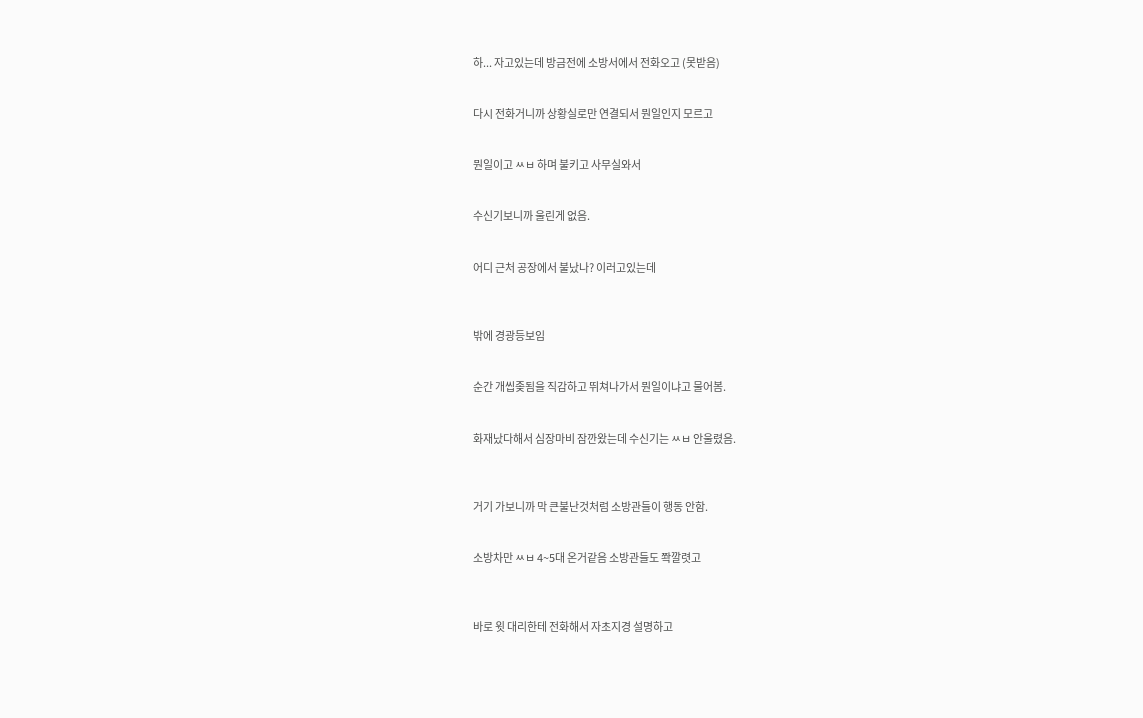하... 자고있는데 방금전에 소방서에서 전화오고 (못받음)


다시 전화거니까 상황실로만 연결되서 뭔일인지 모르고


뭔일이고 ㅆㅂ 하며 불키고 사무실와서


수신기보니까 울린게 없음.


어디 근처 공장에서 불났나? 이러고있는데



밖에 경광등보임


순간 개씹좆됨을 직감하고 뛰쳐나가서 뭔일이냐고 물어봄.


화재났다해서 심장마비 잠깐왔는데 수신기는 ㅆㅂ 안울렸음.



거기 가보니까 막 큰불난것처럼 소방관들이 행동 안함.


소방차만 ㅆㅂ 4~5대 온거같음 소방관들도 쫙깔렷고



바로 윗 대리한테 전화해서 자초지경 설명하고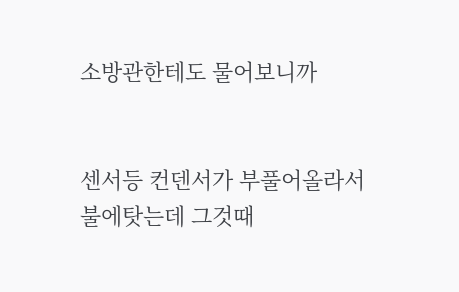소방관한테도 물어보니까


센서등 컨덴서가 부풀어올라서 불에탓는데 그것때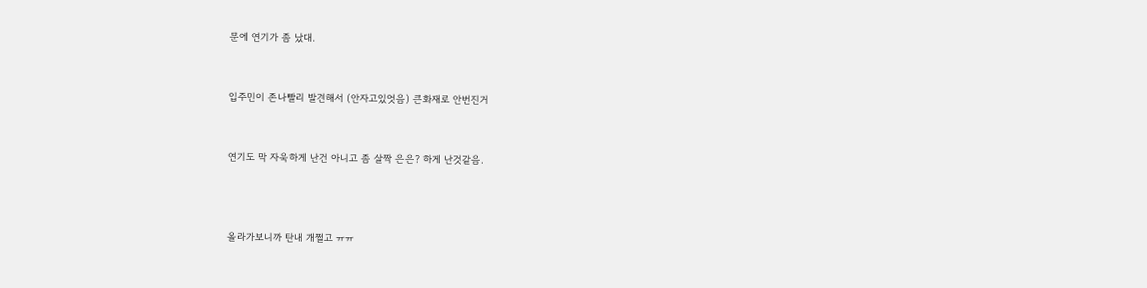문에 연기가 좀 났대.


입주민이 존나빨리 발견해서 (안자고있엇음) 큰화재로 안번진거


연기도 막 자욱하게 난건 아니고 좀 살짝 은은? 하게 난것같음.



올라가보니까 탄내 개쩔고 ㅠㅠ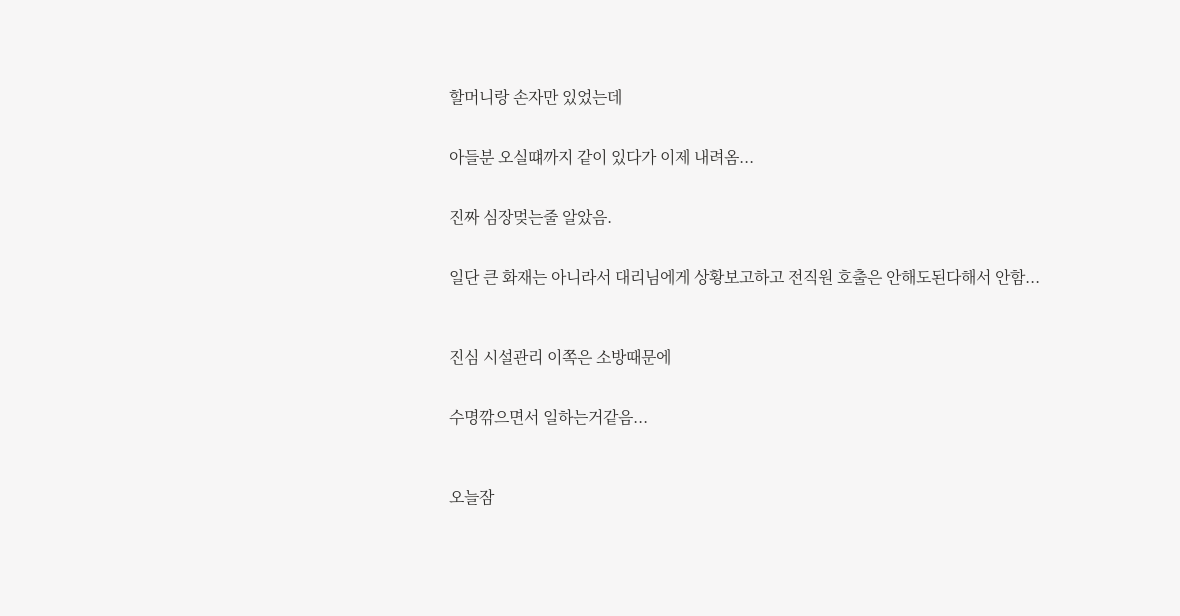할머니랑 손자만 있었는데


아들분 오실떄까지 같이 있다가 이제 내려옴...


진짜 심장멎는줄 알았음.


일단 큰 화재는 아니라서 대리님에게 상황보고하고 전직원 호출은 안해도된다해서 안함...



진심 시설관리 이쪽은 소방때문에


수명깎으면서 일하는거같음...



오늘잠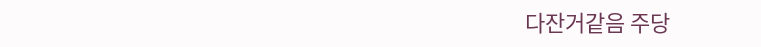다잔거같음 주당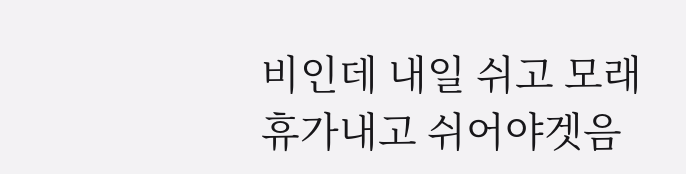비인데 내일 쉬고 모래 휴가내고 쉬어야겟음